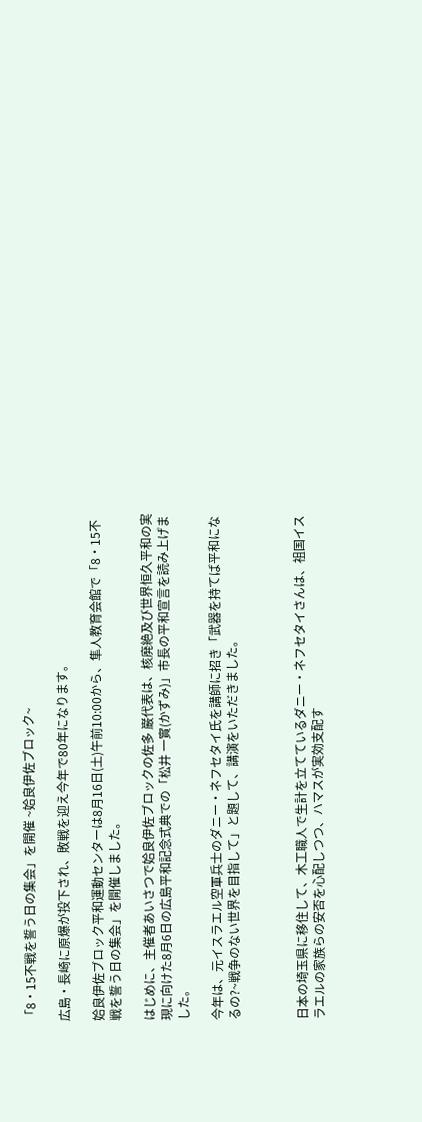「8・15不戦を誓う日の集会」を開催 ~姶良伊佐ブロック~

広島・長崎に原爆が投下され、敗戦を迎え今年で80年になります。

姶良伊佐ブロック平和運動センターは8月16日(土)午前10:00から、隼人教育会館で「8・15不戦を誓う日の集会」を開催しました。

はじめに、主催者あいさつで姶良伊佐ブロックの佐多 巌代表は、核廃絶及び世界恒久平和の実現に向けた8月6日の広島平和記念式典での「松井 一實(かずみ)」市長の平和宣言を読み上げました。

今年は、元イスラエル空軍兵士のダニー・ネフセタイ氏を講師に招き「武器を持てば平和になるの?~戦争のない世界を目指して」と題して、講演をいただきました。



日本の埼玉県に移住して、木工職人で生計を立てているダニー・ネフセタイさんは、祖国イスラエルの家族らの安否を心配しつつ、ハマスが実効支配す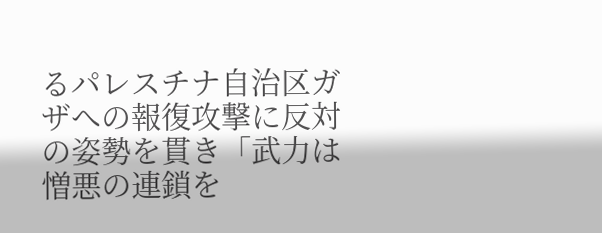るパレスチナ自治区ガザへの報復攻撃に反対の姿勢を貫き「武力は憎悪の連鎖を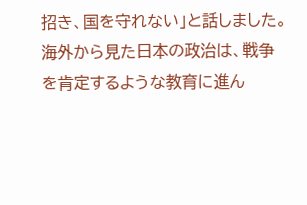招き、国を守れない」と話しました。海外から見た日本の政治は、戦争を肯定するような教育に進ん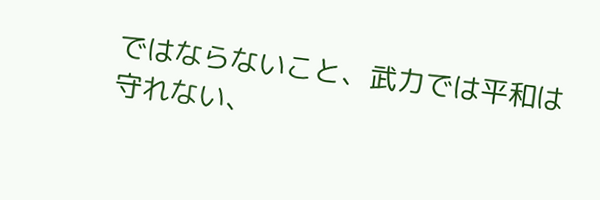ではならないこと、武力では平和は守れない、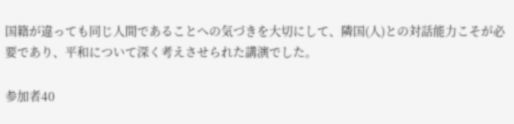国籍が違っても同じ人間であることへの気づきを大切にして、隣国(人)との対話能力こそが必要であり、平和について深く考えさせられた講演でした。

参加者40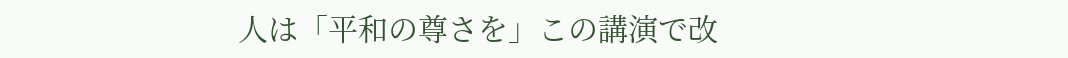人は「平和の尊さを」この講演で改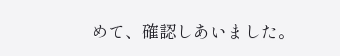めて、確認しあいました。